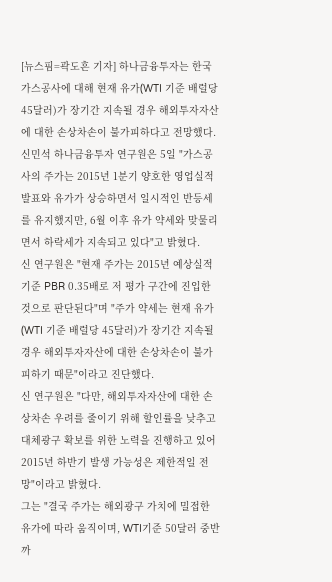[뉴스핌=곽도흔 기자] 하나금융투자는 한국가스공사에 대해 현재 유가(WTI 기준 배럴당 45달러)가 장기간 지속될 경우 해외투자자산에 대한 손상차손이 불가피하다고 전망했다.
신민석 하나금융투자 연구원은 5일 "가스공사의 주가는 2015년 1분기 양호한 영업실적 발표와 유가가 상승하면서 일시적인 반등세를 유지했지만, 6월 이후 유가 약세와 맞물리면서 하락세가 지속되고 있다"고 밝혔다.
신 연구원은 "현재 주가는 2015년 예상실적 기준 PBR 0.35배로 저 평가 구간에 진입한 것으로 판단된다"며 "주가 약세는 현재 유가(WTI 기준 배럴당 45달러)가 장기간 지속될 경우 해외투자자산에 대한 손상차손이 불가피하기 때문"이라고 진단했다.
신 연구원은 "다만, 해외투자자산에 대한 손상차손 우려를 줄이기 위해 할인률을 낮추고 대체광구 확보를 위한 노력을 진행하고 있어 2015년 하반기 발생 가능성은 제한적일 전망"이라고 밝혔다.
그는 "결국 주가는 해외광구 가치에 밀접한 유가에 따라 움직이며, WTI기준 50달러 중반까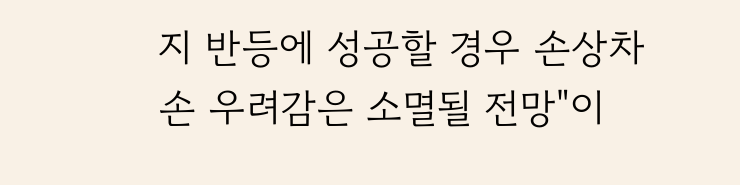지 반등에 성공할 경우 손상차손 우려감은 소멸될 전망"이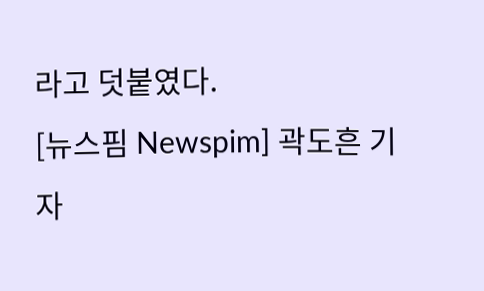라고 덧붙였다.
[뉴스핌 Newspim] 곽도흔 기자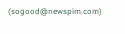(sogood@newspim.com)